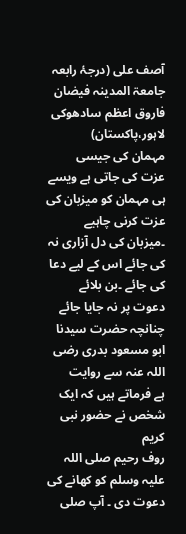آصف علی (درجۂ رابعہ جامعۃ المدینہ فیضان
فاروق اعظم سادھوکی لاہور،پاکستان)
مہمان کی جیسی
عزت کی جاتی ہے ویسے ہی مہمان کو میزبان کی
عزت کرنی چاہیے ۔میزبان کی دل آزاری نہ کی جائے اس کے لیے دعا کی جائے ۔بن بلائے
دعوت پر نہ جایا جائے چنانچہ حضرت سیدنا ابو مسعود بدری رضی اللہ عنہ سے روایت
ہے فرماتے ہیں کہ ایک شخص نے حضور نبی کریم
روف رحیم صلی اللہ علیہ وسلم کو کھانے کی دعوت دی ۔ آپ صلی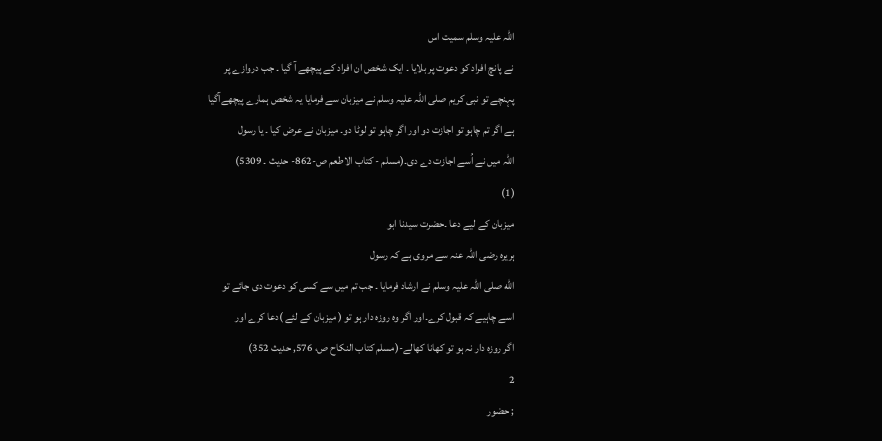اللہ علیہ وسلم سمیت اس
نے پانچ افراد کو دعوت پر بلایا ۔ ایک شخص ان افراد کے پیچھے آ گیا ۔ جب دروازے پر
پہنچے تو نبی کریم صلی اللہ علیہ وسلم نے میزبان سے فرمایا یہ شخص ہمارے پیچھےآگیا
ہے اگر تم چاہو تو اجازت دو اور اگر چاہو تو لوٹا دو۔ میزبان نے عرض کیا ۔ یا رسول
اللہ میں نے اُسے اجازت دے دی۔(مسلم - کتاب الاطعم ص-862- حدیث ۔ 5309)
(1)
میزبان کے لیے دعا ۔حضرت سیدنا ابو
ہریرہ رضی اللہ عنہ سے مروی ہے کہ رسول
الله صلی اللہ علیہ وسلم نے ارشاد فرمایا ۔ جب تم میں سے کسی کو دعوت دی جائے تو
اسے چاہیے کہ قبول کرے۔اور اگر وہ روزہ دار ہو تو ( میزبان کے لئے )دعا کرے اور
اگر روزہ دار نہ ہو تو کھانا کھالے-(مسلم کتاب النکاح ص، 576, حدیث 352)
2
; حضور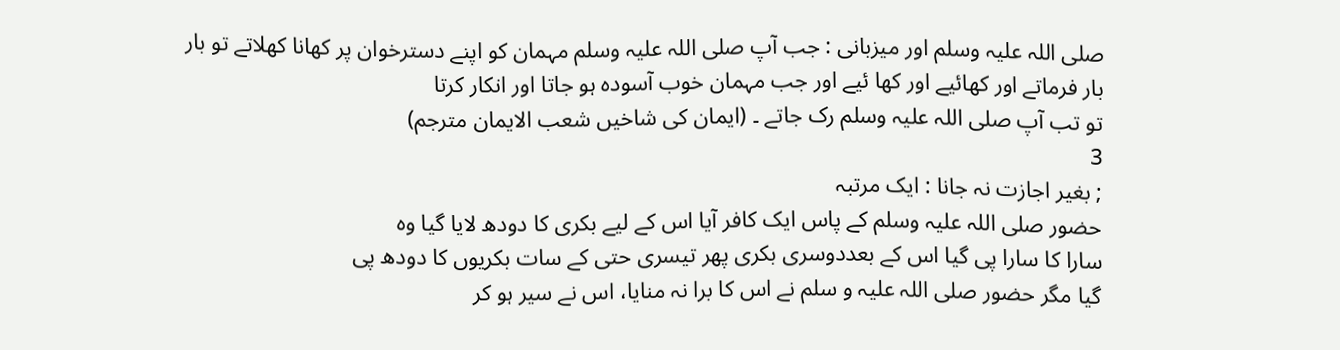صلی اللہ علیہ وسلم اور میزبانی : جب آپ صلی اللہ علیہ وسلم مہمان کو اپنے دسترخوان پر کھانا کھلاتے تو بار
بار فرماتے اور کھائیے اور کھا ئیے اور جب مہمان خوب آسوده ہو جاتا اور انکار کرتا
تو تب آپ صلی اللہ علیہ وسلم رک جاتے ۔ (ایمان کی شاخیں شعب الایمان مترجم)
3
; بغیر اجازت نہ جانا : ایک مرتبہ
حضور صلی اللہ علیہ وسلم کے پاس ایک کافر آیا اس کے لیے بکری کا دودھ لایا گیا وہ
سارا کا سارا پی گیا اس کے بعددوسری بکری پھر تیسری حتی کے سات بکریوں کا دودھ پی
گیا مگر حضور صلی اللہ علیہ و سلم نے اس کا برا نہ منایا، اس نے سیر ہو کر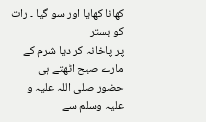کھانا کھایا اور سو گیا ۔ رات کو بستر
پر پاخانہ کر دیا شرم کے مارے صبح اٹھتے ہی حضور صلی اللہ علیہ و علیہ وسلم سے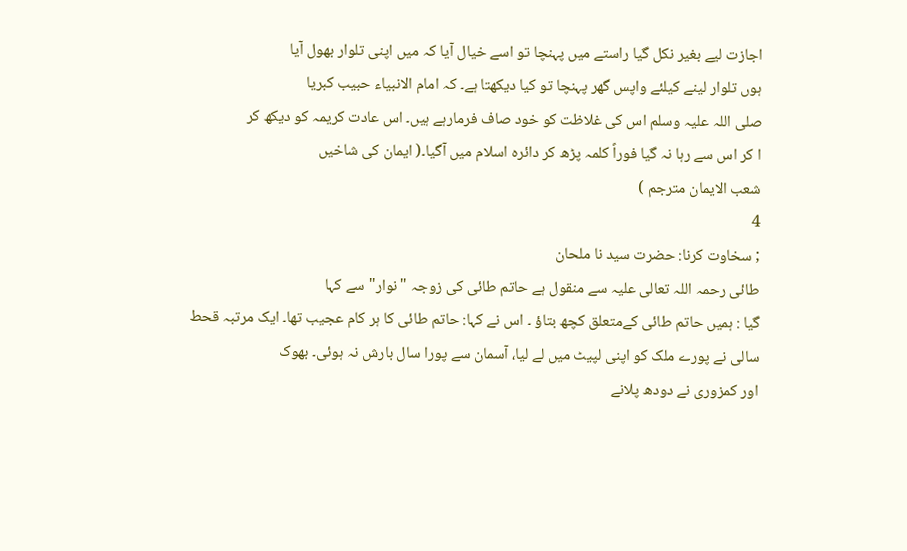اجازت لیے بغیر نکل گیا راستے میں پہنچا تو اسے خیال آیا کہ میں اپنی تلوار بھول آیا
ہوں تلوار لینے کیلئے واپس گھر پہنچا تو کیا دیکھتا ہے۔ کہ امام الانبیاء حبیب کبریا
صلی اللہ علیہ وسلم اس کی غلاظت کو خود صاف فرمارہے ہیں۔ اس عادت کریمہ کو دیکھ کر
ا کر اس سے رہا نہ گیا فوراً کلمہ پڑھ کر دائرہ اسلام میں آگیا۔( ایمان کی شاخیں
شعب الایمان مترجم )
4
; سخاوت کرنا: حضرت سید نا ملحان
طائی رحمہ اللہ تعالی علیہ سے منقول ہے حاتم طائی کی زوجہ "نوار" سے کہا
گیا : ہمیں حاتم طائی کےمتعلق کچھ بتاؤ ۔ اس نے کہا: حاتم طائی کا ہر کام عجیب تھا۔ ایک مرتبہ قحط
سالی نے پورے ملک کو اپنی لپیٹ میں لے لیا، آسمان سے پورا سال بارش نہ ہوئی۔ بھوک
اور کمزوری نے دودھ پلانے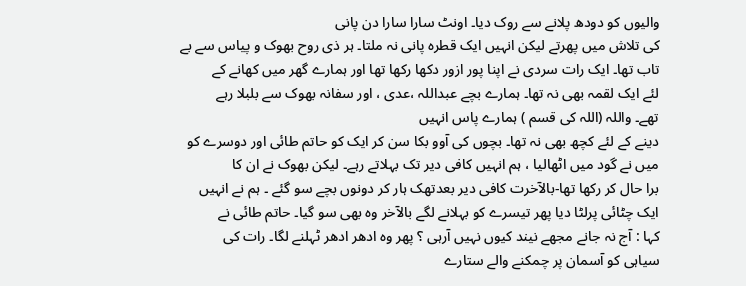والیوں کو دودھ پلانے سے روک دیا۔ اونٹ سارا سارا دن پانی
کی تلاش میں پھرتے لیکن انہیں ایک قطرہ پانی نہ ملتا۔ ہر ذی روح بھوک و پیاس سے بے
تاب تھا۔ ایک رات سردی نے اپنا پور ازور دکھا رکھا تھا اور ہمارے گھر میں کھانے کے
لئے ایک لقمہ بھی نہ تھا۔ ہمارے بچے عبداللہ ،عدی ، اور سفانہ بھوک سے بلبلا رہے
تھے۔ واللہ (اللہ کی قسم ) ہمارے پاس انہیں
دینے کے لئے کچھ بھی نہ تھا۔ بچوں کی آوو بکا سن کر ایک کو حاتم طائی اور دوسرے کو
میں نے گود میں اٹھالیا ، ہم انہیں کافی دیر تک بہلاتے رہے۔ لیکن بھوک نے ان کا
برا حال کر رکھا تھا-بالآخرت کافی دیر بعدتھک ہار کر دونوں بچے سو گئے ۔ ہم نے انہیں
ایک چٹائی پرلٹا دیا پھر تیسرے کو بہلانے لگے بالآخر وہ بھی سو گیا۔ حاتم طائی نے
کہا : آج نہ جانے مجھے نیند کیوں نہیں آرہی ؟ پھر وہ ادھر ادھر ٹہلنے لگا۔ رات کی
سیاہی کو آسمان پر چمکنے والے ستارے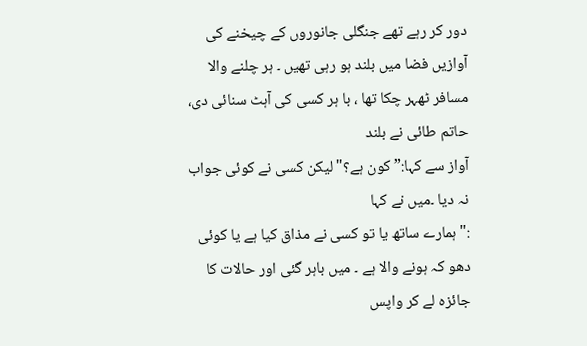دور کر رہے تھے جنگلی جانوروں کے چیخنے کی
آوازیں فضا میں بلند ہو رہی تھیں ۔ ہر چلنے والا مسافر ٹھہر چکا تھا ، با ہر کسی کی آہٹ سنائی دی، حاتم طائی نے بلند
آواز سے کہا:” کون ہے؟" لیکن کسی نے کوئی جواب نہ دیا ۔میں نے کہا
:"ہمارے ساتھ یا تو کسی نے مذاق کیا ہے یا کوئی دھو کہ ہونے والا ہے ۔ میں باہر گئی اور حالات کا جائزہ لے کر واپس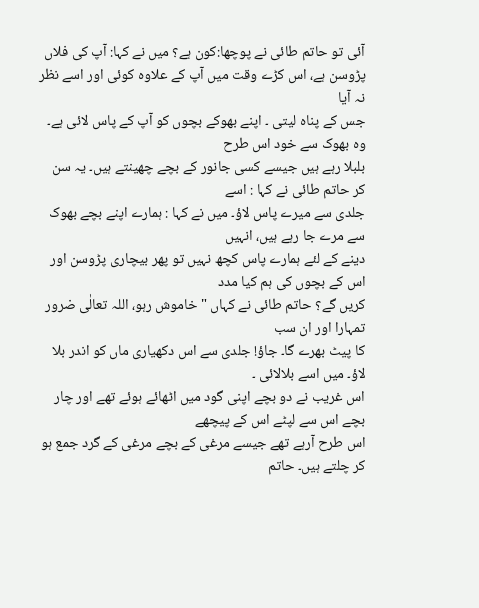آئی تو حاتم طائی نے پوچھا:کون ہے؟ میں نے کہا: آپ کی فلاں پڑوسن ہے، اس کڑے وقت میں آپ کے علاوہ کوئی اور اسے نظر نہ آیا
جس کے پناہ لیتی ۔ اپنے بھوکے بچوں کو آپ کے پاس لائی ہے۔ وہ بھوک سے خود اس طرح
بلبلا رہے ہیں جیسے کسی جانور کے بچے چھینتے ہیں۔ یہ سن کر حاتم طائی نے کہا : اسے
جلدی سے میرے پاس لاؤ۔ میں نے کہا : ہمارے اپنے بچے بھوک سے مرے جا رہے ہیں، انہیں
دینے کے لئے ہمارے پاس کچھ نہیں تو پھر بیچاری پڑوسن اور اس کے بچوں کی ہم کیا مدد
کریں گے؟ حاتم طائی نے کہاں " خاموش رہو، اللہ تعالٰی ضرور تمہارا اور ان سب
کا پیٹ بھرے گا۔ جاؤ! جلدی سے اس دکھیاری ماں کو اندر بلا لاؤ۔ میں اسے بلالائی ۔
اس غریب نے دو بچے اپنی گود میں اٹھائے ہوئے تھے اور چار بچے اس سے لپٹے اس کے پیچھے
اس طرح آرہے تھے جیسے مرغی کے بچے مرغی کے گرد جمع ہو کر چلتے ہیں۔ حاتم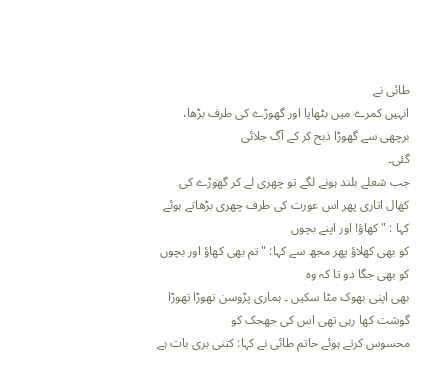طائی نے
انہیں کمرے میں بٹھایا اور گھوڑے کی طرف بڑھا، برچھی سے گھوڑا ذبح کر کے آگ جلائی
گئی۔
جب شعلے بلند ہونے لگے تو چھری لے کر گھوڑے کی
کھال اتاری پھر اس عورت کی طرف چھری بڑھاتے ہوئے کہا : " کھاؤ! اور اپنے بچوں
کو بھی کھلاؤ پھر مجھ سے کہا: " تم بھی کھاؤ اور بچوں کو بھی جگا دو تا کہ وہ
بھی اپنی بھوک مٹا سکیں ۔ ہماری پڑوسن تھوڑا تھوڑا گوشت کھا رہی تھی اس کی جھجک کو
محسوس کرتے ہوئے حاتم طائی نے کہا: کتنی بری بات ہے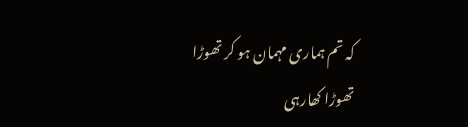کہ تم ہماری مہمان ہو کر تھوڑا
تھوڑا کھارہی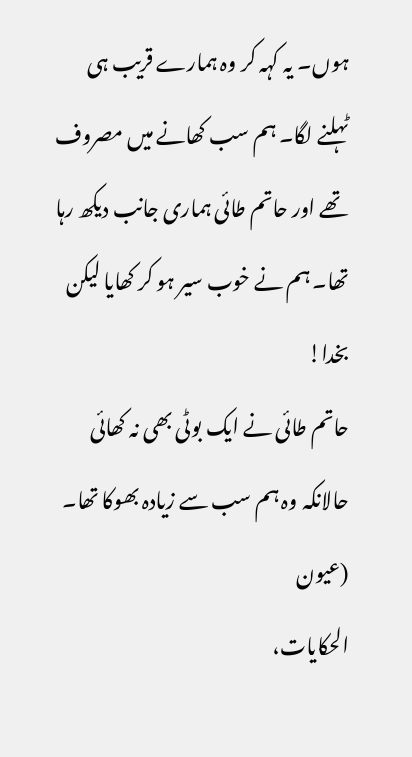ہوں۔ یہ کہہ کر وہ ہمارے قریب ہی ٹہلنے لگا۔ ہم سب کھانے میں مصروف
تھے اور حاتم طائی ہماری جانب دیکھ رہا تھا۔ ہم نے خوب سیر ہو کر کھایا لیکن بخدا!
حاتم طائی نے ایک بوٹی بھی نہ کھائی حالانکہ وہ ہم سب سے زیادہ بھوکا تھا۔ (عیون
الحکایات،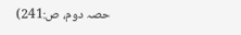حصہ دوم، ص:241)